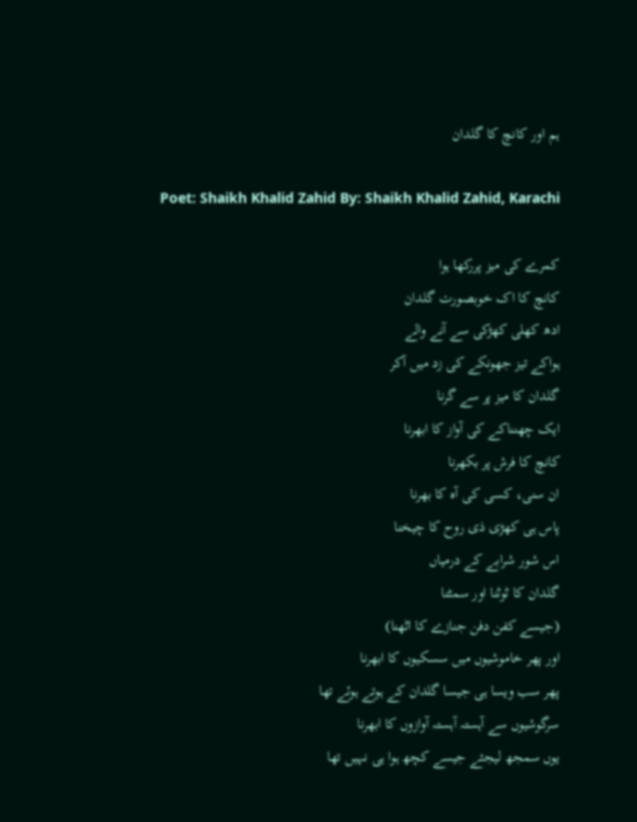ہم اور کانچ کا گلدان

Poet: Shaikh Khalid Zahid By: Shaikh Khalid Zahid, Karachi

کمرے کی میز پررکھا ہوا
کانچ کا اک خوبصورت گلدان
ادھ کھلی کھڑکی سے آنے والے
ہواکے تیز جھونکے کی زد میں آکر
گلدان کا میز پر سے گرنا
ایک چھنناکے کی آواز کا ابھرنا
کانچ کا فرش پر بکھرنا
ان سنی، کسی کی آہ کا بھرنا
پاس ہی کھڑی ذی روح کا چیخنا
اس شور شرابے کے درمیاں
گلدان کا ٹوٹنا اور سمٹنا
(جیسے کفن دفن جنازے کا اٹھنا)
اور پھر خاموشیوں میں سسکیوں کا ابھرنا
پھر سب ویسا ہی جیسا گلدان کے ہوتے ہوئے تھا
سرگوشیوں سے آہستہ آہستہ آوازوں کا ابھرنا
یوں سمجھ لیجئے جیسے کچھ ہوا ہی نہیں تھا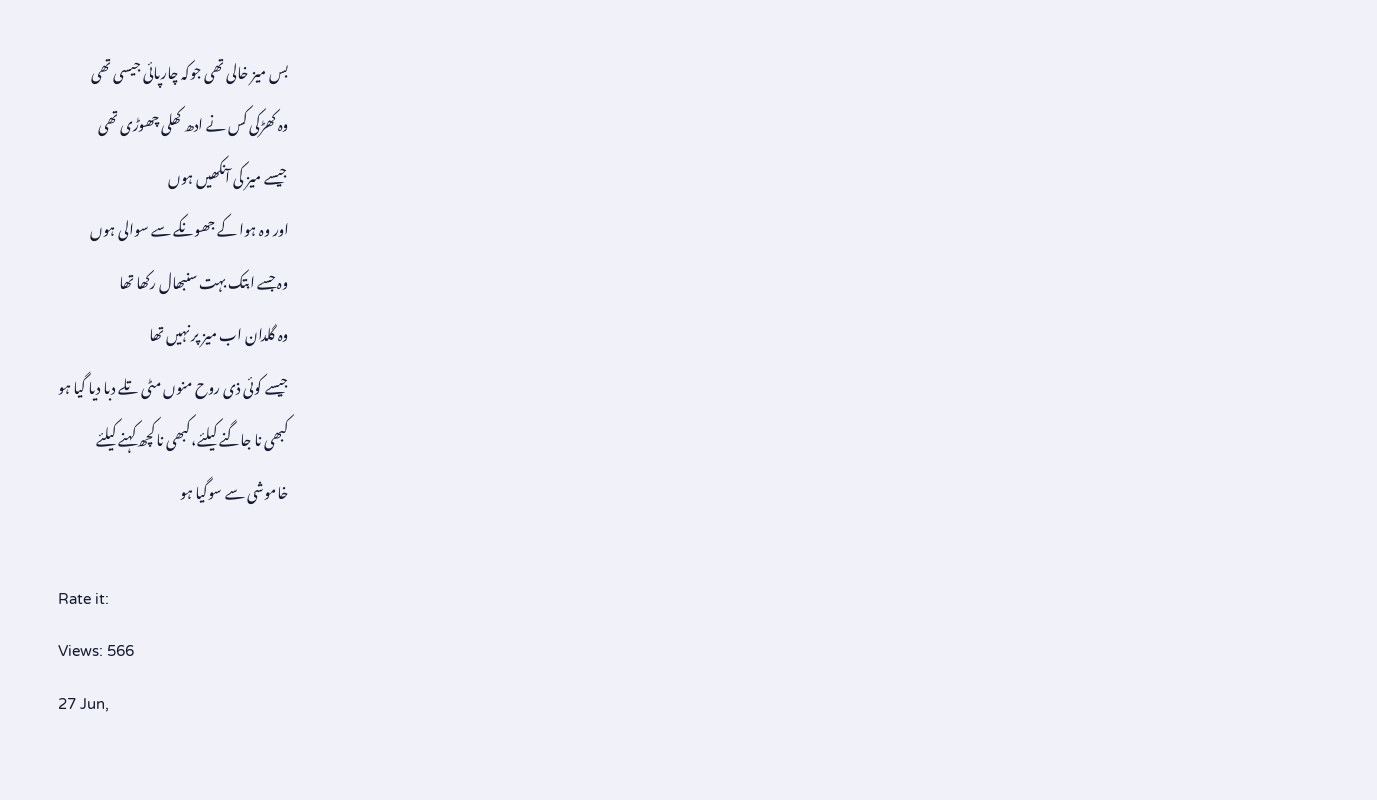بس میز خالی تھی جوکہ چارپائی جیسی تھی
وہ کھڑکی کس نے ادھ کھلی چھوڑی تھی
جیسے میز کی آنکھیں ہوں
اور وہ ہوا کے جھونکے سے سوالی ہوں
وہ جسے ابتک بہت سنبھال رکھا تھا
وہ گلدان اب میز پر نہیں تھا
جیسے کوئی ذی روح منوں مٹی تلے دبا دیا گیا ہو
کبھی نا جاگنے کیلئے، کبھی نا کچھ کہنے کیلئے
خاموشی سے سوگیا ہو

Rate it:
Views: 566
27 Jun,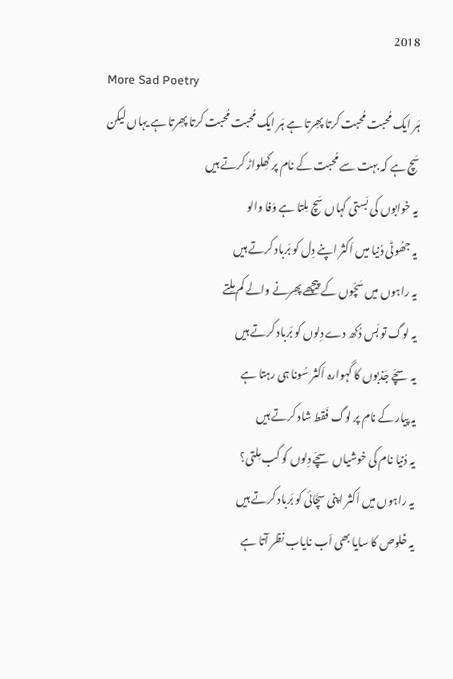2018
More Sad Poetry
ہَر ایک مُحبت مُحبت کرتا پھِرتا ہے ہَر ایک مُحبت مُحبت کرتا پھِرتا ہے یہاں لیکن
سَچ ہے کہ بہت سے مُحبت کے نام پر کھِلواڑ کرتے ہیں
یہ خوابوں کی بَستی کہاں سَچ مِلتا ہے وَفا والو
یہ جھُوٹی دُنیا میں اَکثر اپنے دِل کو بَرباد کرتے ہیں
یہ راہوں میں سَچّوں کے پیچھے پھِرنے والے کم ملِتے
یہ لوگ تو بَس دُکھ دے دِلوں کو بَرباد کرتے ہیں
یہ سچّے جَذبوں کا گہوارہ اَکثر سُونا ہی رہتا ہے
یہ پیار کے نام پر لوگ فَقط شاد کرتے ہیں
یہ دُنیا نام کی خوشیاں سچّے دِلوں کو کب مِلتی؟
یہ راہوں میں اَکثر اپنی سچَّائی کو بَرباد کرتے ہیں
یہ خَلوص کا سایا بھی اَب نایاب نظر آتا ہے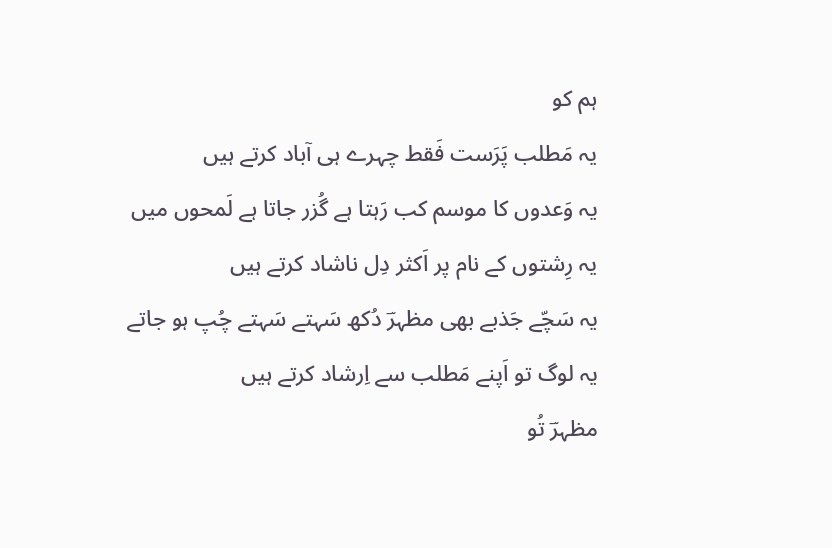ہم کو
یہ مَطلب پَرَست فَقط چہرے ہی آباد کرتے ہیں
یہ وَعدوں کا موسم کب رَہتا ہے گُزر جاتا ہے لَمحوں میں
یہ رِشتوں کے نام پر اَکثر دِل ناشاد کرتے ہیں
یہ سَچّے جَذبے بھی مظہرؔ دُکھ سَہتے سَہتے چُپ ہو جاتے
یہ لوگ تو اَپنے مَطلب سے اِرشاد کرتے ہیں
مظہرؔ تُو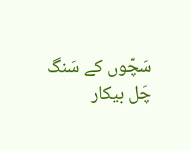سَچّوں کے سَنگ چَل بیکار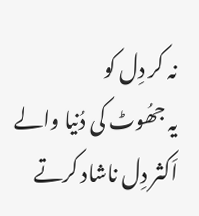نہ کر دِل کو
یہ جھُوٹ کی دُنیا والے اَکثر دِل ناشاد کرتے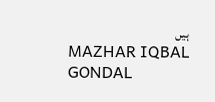ہیں
MAZHAR IQBAL GONDAL